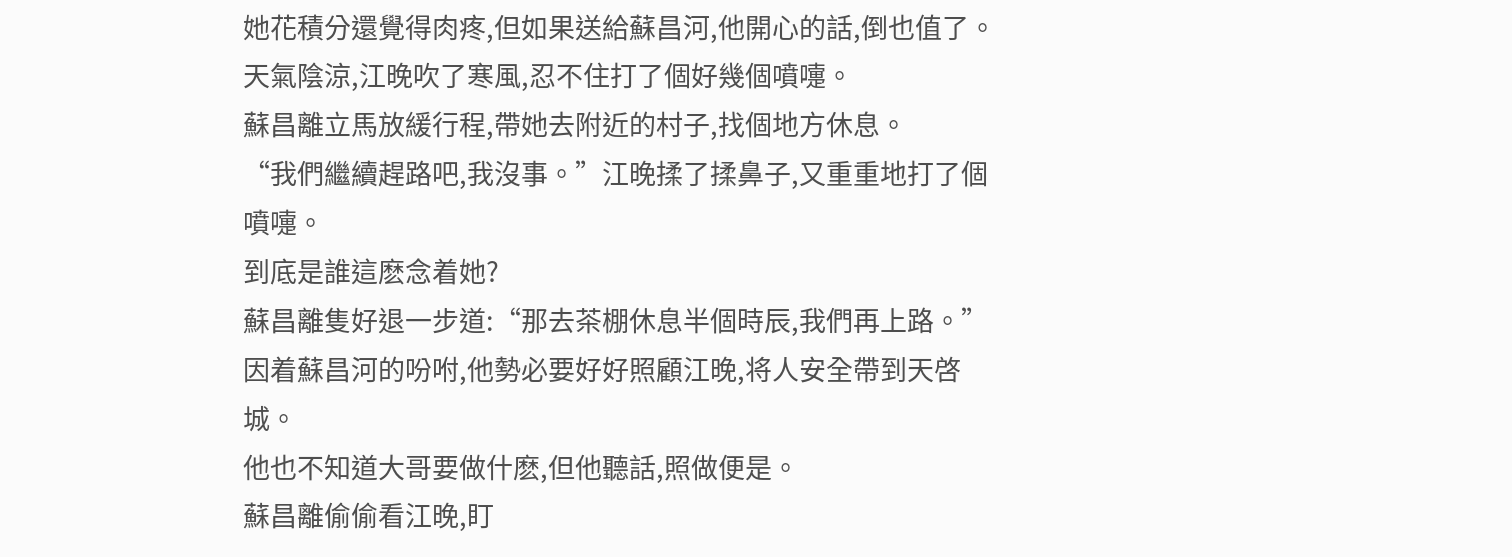她花積分還覺得肉疼,但如果送給蘇昌河,他開心的話,倒也值了。
天氣陰涼,江晚吹了寒風,忍不住打了個好幾個噴嚏。
蘇昌離立馬放緩行程,帶她去附近的村子,找個地方休息。
“我們繼續趕路吧,我沒事。”江晚揉了揉鼻子,又重重地打了個噴嚏。
到底是誰這麽念着她?
蘇昌離隻好退一步道:“那去茶棚休息半個時辰,我們再上路。”
因着蘇昌河的吩咐,他勢必要好好照顧江晚,将人安全帶到天啓城。
他也不知道大哥要做什麽,但他聽話,照做便是。
蘇昌離偷偷看江晚,盯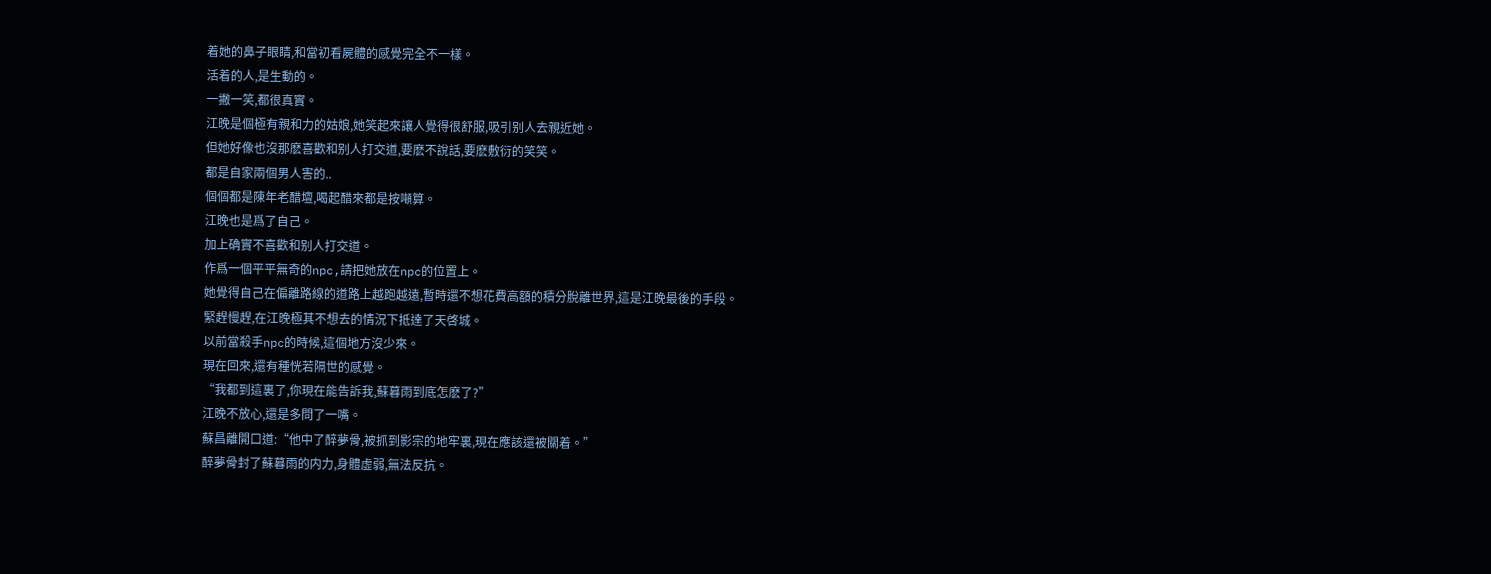着她的鼻子眼睛,和當初看屍體的感覺完全不一樣。
活着的人,是生動的。
一撇一笑,都很真實。
江晚是個極有親和力的姑娘,她笑起來讓人覺得很舒服,吸引别人去親近她。
但她好像也沒那麽喜歡和别人打交道,要麽不說話,要麽敷衍的笑笑。
都是自家兩個男人害的..
個個都是陳年老醋壇,喝起醋來都是按噸算。
江晚也是爲了自己。
加上确實不喜歡和别人打交道。
作爲一個平平無奇的npc,請把她放在npc的位置上。
她覺得自己在偏離路線的道路上越跑越遠,暫時還不想花費高額的積分脫離世界,這是江晚最後的手段。
緊趕慢趕,在江晚極其不想去的情況下抵達了天啓城。
以前當殺手npc的時候,這個地方沒少來。
現在回來,還有種恍若隔世的感覺。
“我都到這裏了,你現在能告訴我,蘇暮雨到底怎麽了?”
江晚不放心,還是多問了一嘴。
蘇昌離開口道:“他中了醉夢骨,被抓到影宗的地牢裏,現在應該還被關着。”
醉夢骨封了蘇暮雨的内力,身體虛弱,無法反抗。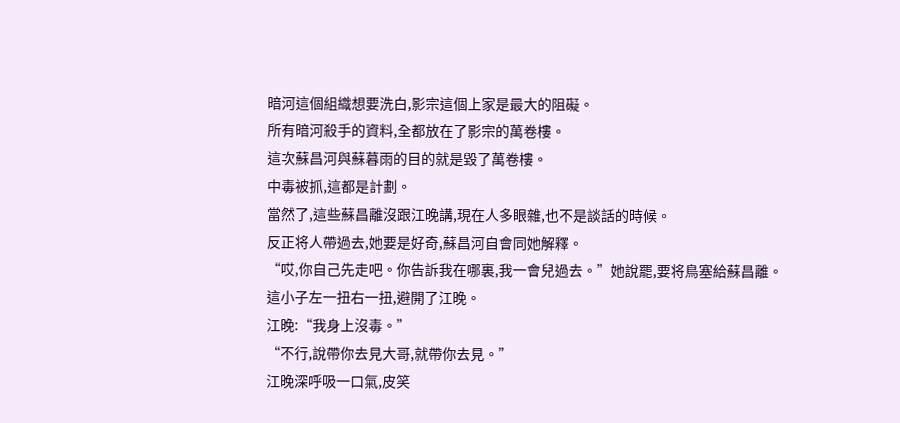暗河這個組織想要洗白,影宗這個上家是最大的阻礙。
所有暗河殺手的資料,全都放在了影宗的萬卷樓。
這次蘇昌河與蘇暮雨的目的就是毀了萬卷樓。
中毒被抓,這都是計劃。
當然了,這些蘇昌離沒跟江晚講,現在人多眼雜,也不是談話的時候。
反正将人帶過去,她要是好奇,蘇昌河自會同她解釋。
“哎,你自己先走吧。你告訴我在哪裏,我一會兒過去。”她說罷,要将鳥塞給蘇昌離。
這小子左一扭右一扭,避開了江晚。
江晚:“我身上沒毒。”
“不行,說帶你去見大哥,就帶你去見。”
江晚深呼吸一口氣,皮笑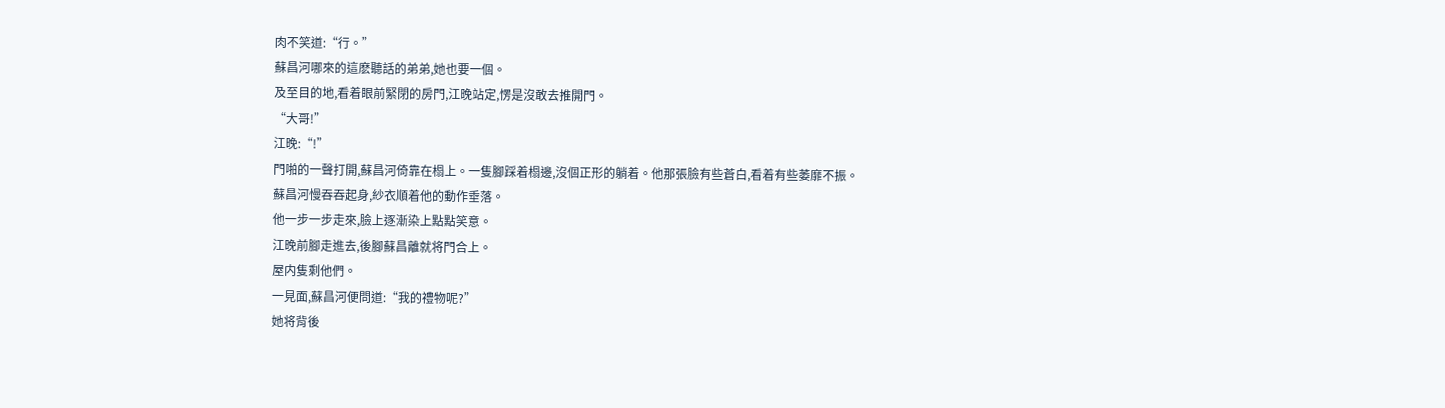肉不笑道:“行。”
蘇昌河哪來的這麽聽話的弟弟,她也要一個。
及至目的地,看着眼前緊閉的房門,江晚站定,愣是沒敢去推開門。
“大哥!”
江晚:“!”
門啪的一聲打開,蘇昌河倚靠在榻上。一隻腳踩着榻邊,沒個正形的躺着。他那張臉有些蒼白,看着有些萎靡不振。
蘇昌河慢吞吞起身,紗衣順着他的動作垂落。
他一步一步走來,臉上逐漸染上點點笑意。
江晚前腳走進去,後腳蘇昌離就将門合上。
屋内隻剩他們。
一見面,蘇昌河便問道:“我的禮物呢?”
她将背後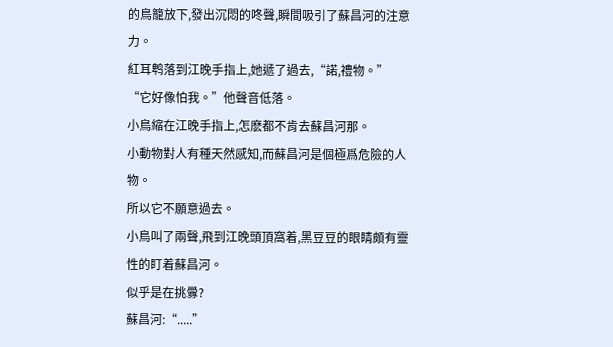的鳥籠放下,發出沉悶的咚聲,瞬間吸引了蘇昌河的注意力。
紅耳鹎落到江晚手指上,她遞了過去,“諾,禮物。”
“它好像怕我。”他聲音低落。
小鳥縮在江晚手指上,怎麽都不肯去蘇昌河那。
小動物對人有種天然感知,而蘇昌河是個極爲危險的人物。
所以它不願意過去。
小鳥叫了兩聲,飛到江晚頭頂窩着,黑豆豆的眼睛頗有靈性的盯着蘇昌河。
似乎是在挑釁?
蘇昌河:“.....”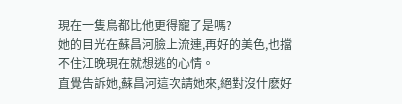現在一隻鳥都比他更得寵了是嗎?
她的目光在蘇昌河臉上流連,再好的美色,也擋不住江晚現在就想逃的心情。
直覺告訴她,蘇昌河這次請她來,絕對沒什麽好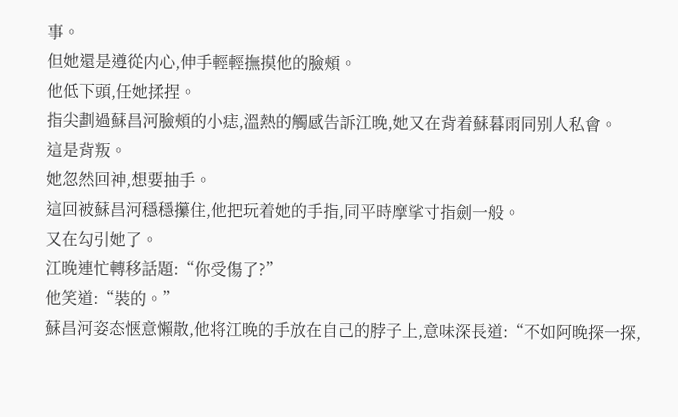事。
但她還是遵從内心,伸手輕輕撫摸他的臉頰。
他低下頭,任她揉捏。
指尖劃過蘇昌河臉頰的小痣,溫熱的觸感告訴江晚,她又在背着蘇暮雨同别人私會。
這是背叛。
她忽然回神,想要抽手。
這回被蘇昌河穩穩攥住,他把玩着她的手指,同平時摩挲寸指劍一般。
又在勾引她了。
江晚連忙轉移話題:“你受傷了?”
他笑道:“裝的。”
蘇昌河姿态惬意懶散,他将江晚的手放在自己的脖子上,意味深長道:“不如阿晚探一探,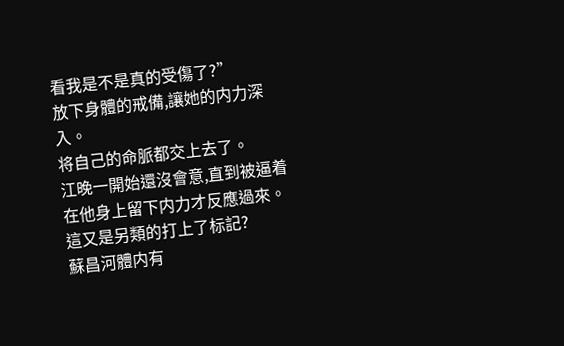看我是不是真的受傷了?”
放下身體的戒備,讓她的内力深入。
将自己的命脈都交上去了。
江晚一開始還沒會意,直到被逼着在他身上留下内力才反應過來。
這又是另類的打上了标記?
蘇昌河體内有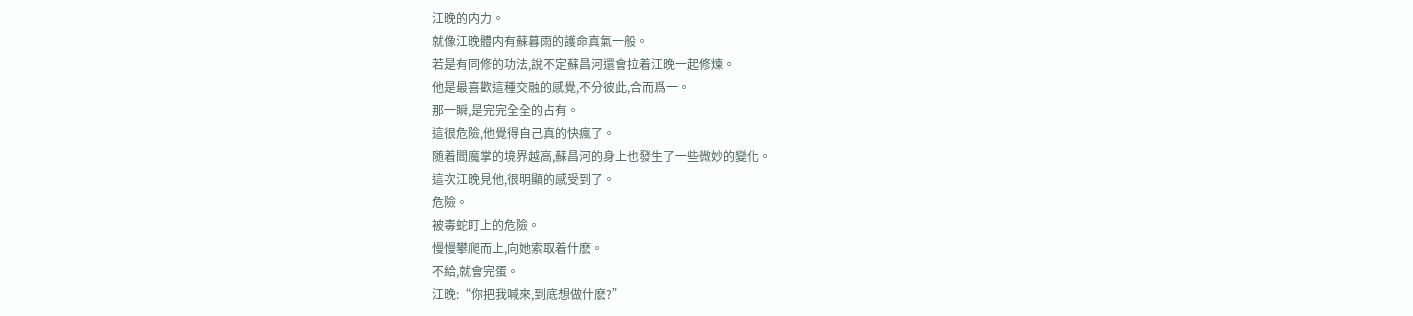江晚的内力。
就像江晚體内有蘇暮雨的護命真氣一般。
若是有同修的功法,說不定蘇昌河還會拉着江晚一起修煉。
他是最喜歡這種交融的感覺,不分彼此,合而爲一。
那一瞬,是完完全全的占有。
這很危險,他覺得自己真的快瘋了。
随着閻魔掌的境界越高,蘇昌河的身上也發生了一些微妙的變化。
這次江晚見他,很明顯的感受到了。
危險。
被毒蛇盯上的危險。
慢慢攀爬而上,向她索取着什麽。
不給,就會完蛋。
江晚:“你把我喊來,到底想做什麽?”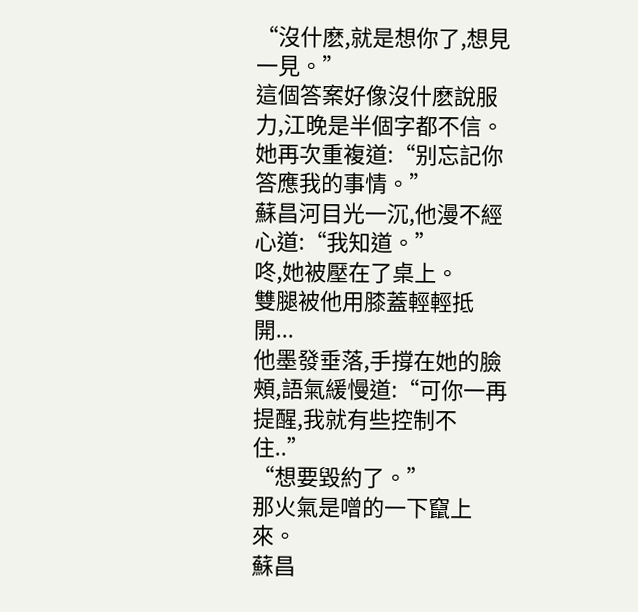“沒什麽,就是想你了,想見一見。”
這個答案好像沒什麽說服力,江晚是半個字都不信。
她再次重複道:“别忘記你答應我的事情。”
蘇昌河目光一沉,他漫不經心道:“我知道。”
咚,她被壓在了桌上。
雙腿被他用膝蓋輕輕抵開...
他墨發垂落,手撐在她的臉頰,語氣緩慢道:“可你一再提醒,我就有些控制不住..”
“想要毀約了。”
那火氣是噌的一下竄上來。
蘇昌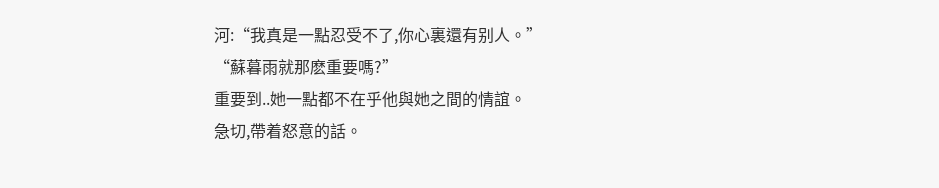河:“我真是一點忍受不了,你心裏還有别人。”
“蘇暮雨就那麽重要嗎?”
重要到..她一點都不在乎他與她之間的情誼。
急切,帶着怒意的話。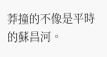莽撞的不像是平時的蘇昌河。